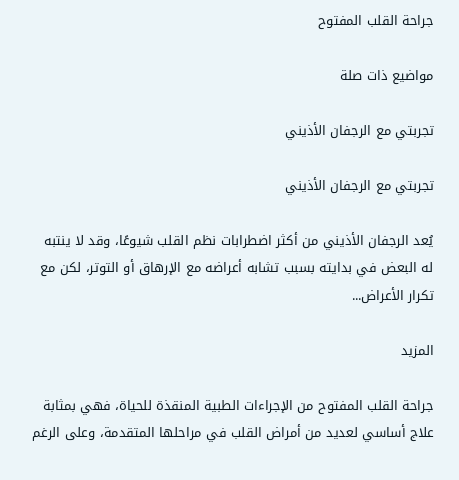جراحة القلب المفتوح

مواضيع ذات صلة

تجربتي مع الرجفان الأذيني

تجربتي مع الرجفان الأذيني

يُعد الرجفان الأذيني من أكثر اضطرابات نظم القلب شيوعًا، وقد لا ينتبه له البعض في بدايته بسبب تشابه أعراضه مع الإرهاق أو التوتر، لكن مع تكرار الأعراض...

المزيد

جراحة القلب المفتوح من الإجراءات الطبية المنقذة للحياة، فهي بمثابة علاج أساسي لعديد من أمراض القلب في مراحلها المتقدمة، وعلى الرغم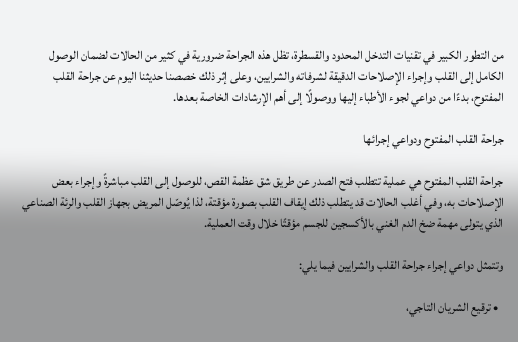من التطور الكبير في تقنيات التدخل المحدود والقسطرة، تظل هذه الجراحة ضرورية في كثير من الحالات لضمان الوصول الكامل إلى القلب وإجراء الإصلاحات الدقيقة لشرفاته والشرايين، وعلى إثر ذلك خصصنا حديثنا اليوم عن جراحة القلب المفتوح، بدءًا من دواعي لجوء الأطباء إليها ووصولًا إلى أهم الإرشادات الخاصة بعدها.

جراحة القلب المفتوح ودواعي إجرائها

جراحة القلب المفتوح هي عملية تتطلب فتح الصدر عن طريق شق عظمة القص، للوصول إلى القلب مباشرةً وإجراء بعض الإصلاحات به، وفي أغلب الحالات قد يتطلب ذلك إيقاف القلب بصورة مؤقتة، لذا يُوصّل المريض بجهاز القلب والرئة الصناعي الذي يتولى مهمة ضخ الدم الغني بالأكسجين للجسم مؤقتًا خلال وقت العملية.

وتتمثل دواعي إجراء جراحة القلب والشرايين فيما يلي:

  • ترقيع الشريان التاجي،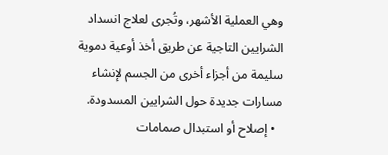وهي العملية الأشهر، وتُجرى لعلاج انسداد الشرايين التاجية عن طريق أخذ أوعية دموية سليمة من أجزاء أخرى من الجسم لإنشاء مسارات جديدة حول الشرايين المسدودة.
  • إصلاح أو استبدال صمامات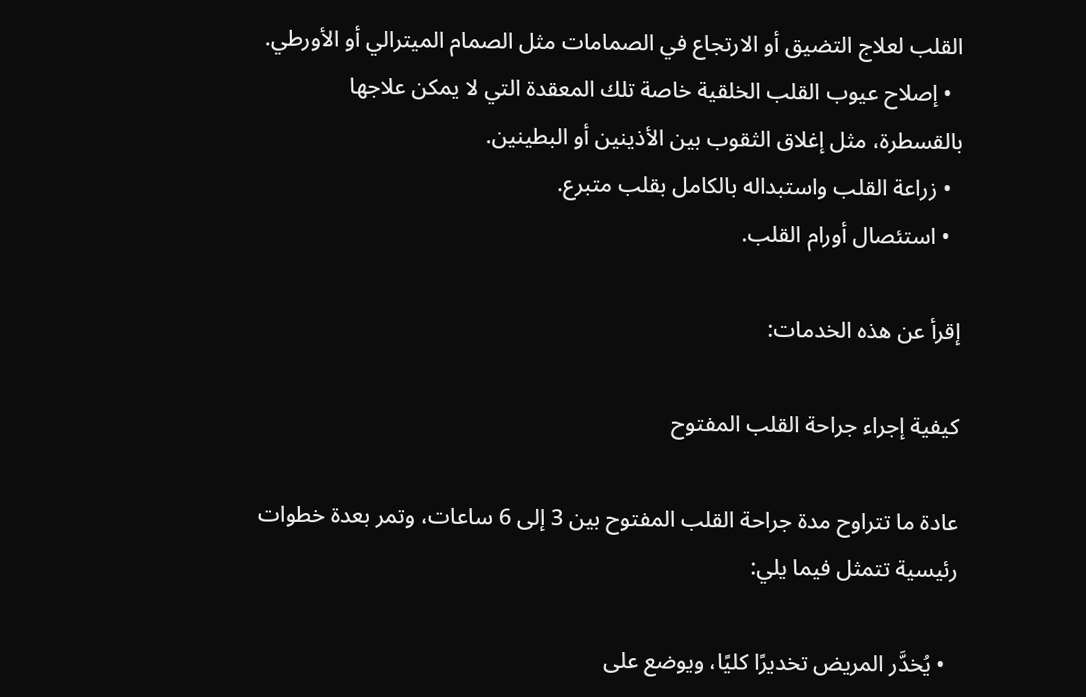القلب لعلاج التضيق أو الارتجاع في الصمامات مثل الصمام الميترالي أو الأورطي.
  • إصلاح عيوب القلب الخلقية خاصة تلك المعقدة التي لا يمكن علاجها بالقسطرة، مثل إغلاق الثقوب بين الأذينين أو البطينين.
  • زراعة القلب واستبداله بالكامل بقلب متبرع.
  • استئصال أورام القلب.

إقرأ عن هذه الخدمات:

كيفية إجراء جراحة القلب المفتوح

عادة ما تتراوح مدة جراحة القلب المفتوح بين 3 إلى 6 ساعات، وتمر بعدة خطوات رئيسية تتمثل فيما يلي:

  • يُخدَّر المريض تخديرًا كليًا، ويوضع على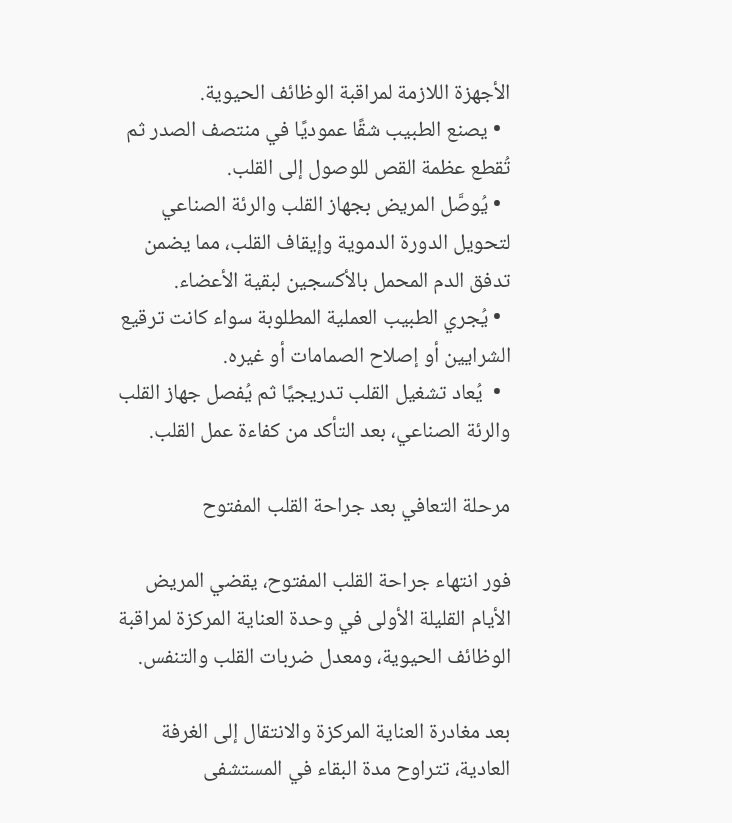الأجهزة اللازمة لمراقبة الوظائف الحيوية.
  • يصنع الطبيب شقًا عموديًا في منتصف الصدر ثم تُقطع عظمة القص للوصول إلى القلب.
  • يُوصَّل المريض بجهاز القلب والرئة الصناعي لتحويل الدورة الدموية وإيقاف القلب، مما يضمن تدفق الدم المحمل بالأكسجين لبقية الأعضاء.
  • يُجري الطبيب العملية المطلوبة سواء كانت ترقيع الشرايين أو إصلاح الصمامات أو غيره.
  •  يُعاد تشغيل القلب تدريجيًا ثم يُفصل جهاز القلب والرئة الصناعي، بعد التأكد من كفاءة عمل القلب.

مرحلة التعافي بعد جراحة القلب المفتوح

فور انتهاء جراحة القلب المفتوح، يقضي المريض الأيام القليلة الأولى في وحدة العناية المركزة لمراقبة الوظائف الحيوية، ومعدل ضربات القلب والتنفس.

بعد مغادرة العناية المركزة والانتقال إلى الغرفة العادية، تتراوح مدة البقاء في المستشفى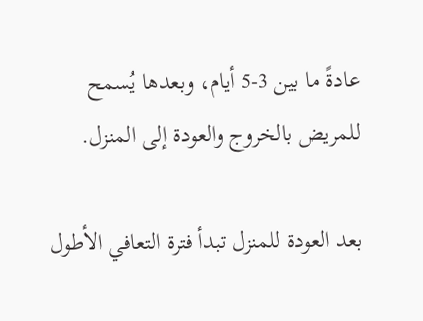عادةً ما بين 3-5 أيام، وبعدها يُسمح للمريض بالخروج والعودة إلى المنزل.

بعد العودة للمنزل تبدأ فترة التعافي الأطول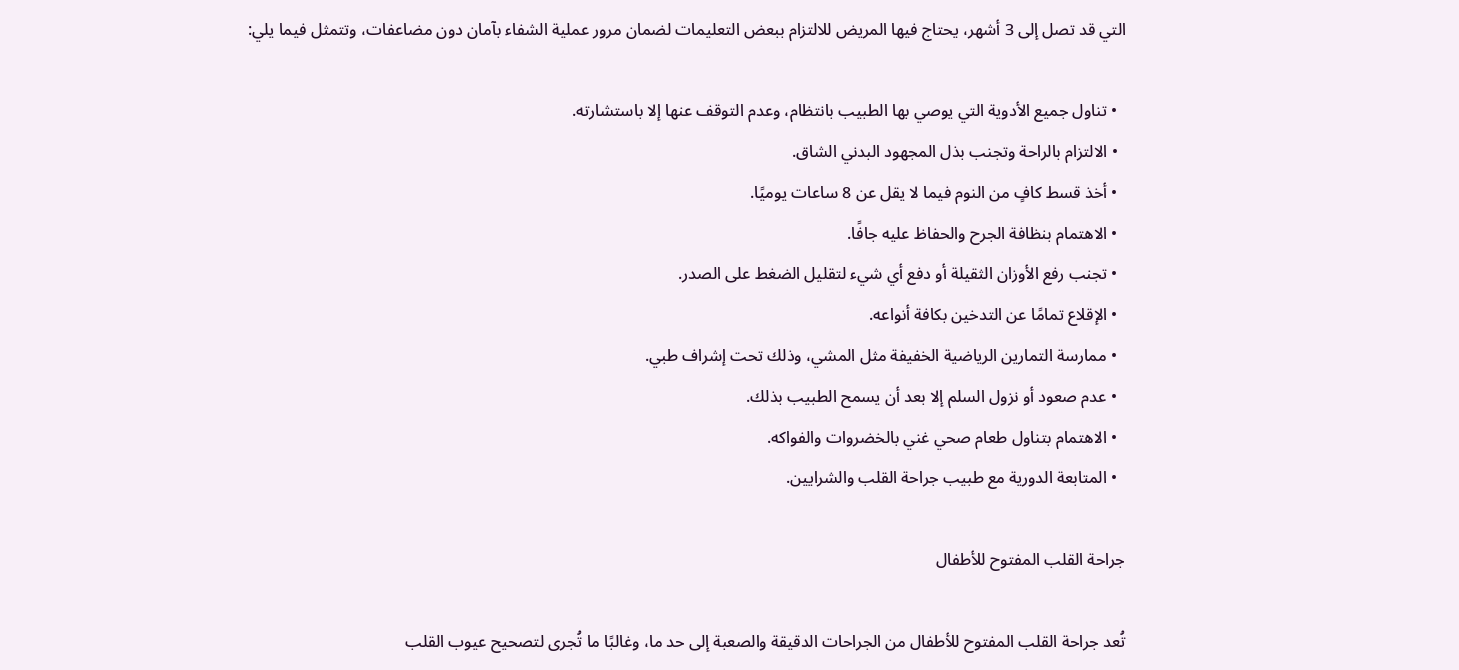التي قد تصل إلى 3 أشهر، يحتاج فيها المريض للالتزام ببعض التعليمات لضمان مرور عملية الشفاء بآمان دون مضاعفات، وتتمثل فيما يلي:

  • تناول جميع الأدوية التي يوصي بها الطبيب بانتظام، وعدم التوقف عنها إلا باستشارته.
  • الالتزام بالراحة وتجنب بذل المجهود البدني الشاق.
  • أخذ قسط كافٍ من النوم فيما لا يقل عن 8 ساعات يوميًا.
  • الاهتمام بنظافة الجرح والحفاظ عليه جافًا.
  • تجنب رفع الأوزان الثقيلة أو دفع أي شيء لتقليل الضغط على الصدر.
  • الإقلاع تمامًا عن التدخين بكافة أنواعه.
  • ممارسة التمارين الرياضية الخفيفة مثل المشي، وذلك تحت إشراف طبي.
  • عدم صعود أو نزول السلم إلا بعد أن يسمح الطبيب بذلك.
  • الاهتمام بتناول طعام صحي غني بالخضروات والفواكه.
  • المتابعة الدورية مع طبيب جراحة القلب والشرايين.

جراحة القلب المفتوح للأطفال

تُعد جراحة القلب المفتوح للأطفال من الجراحات الدقيقة والصعبة إلى حد ما، وغالبًا ما تُجرى لتصحيح عيوب القلب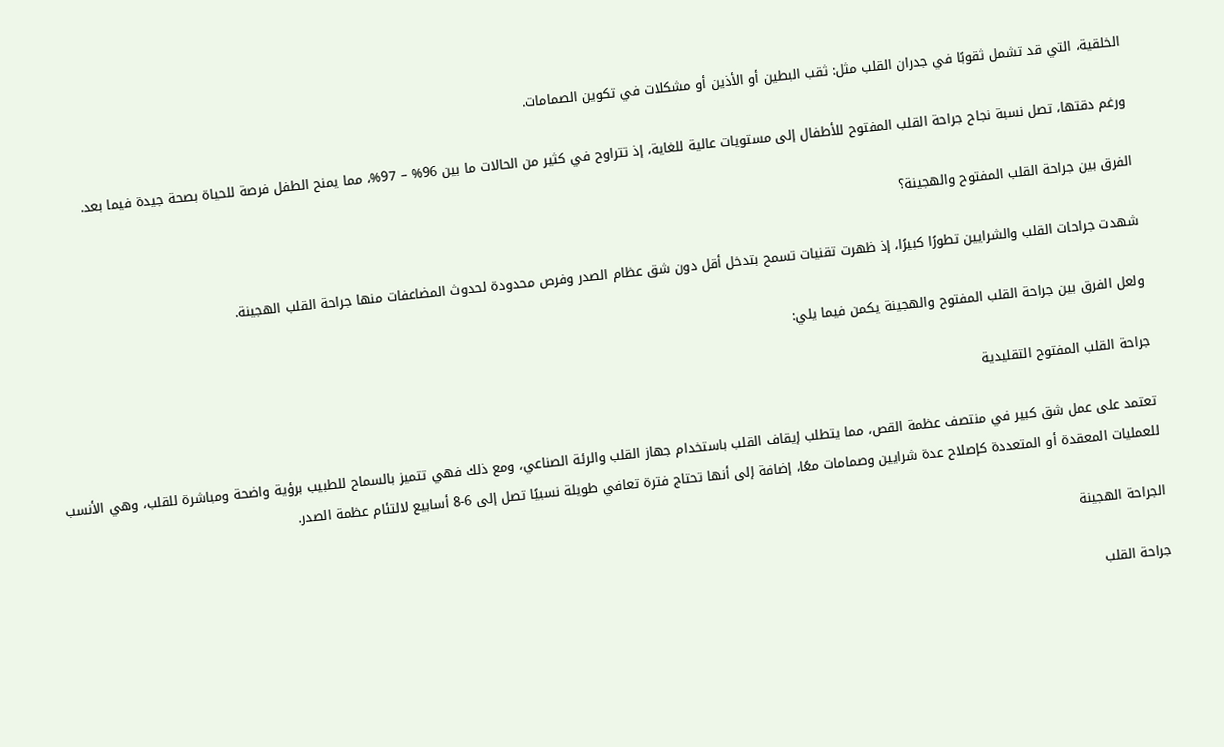الخلقية، التي قد تشمل ثقوبًا في جدران القلب مثل: ثقب البطين أو الأذين أو مشكلات في تكوين الصمامات.

ورغم دقتها، تصل نسبة نجاح جراحة القلب المفتوح للأطفال إلى مستويات عالية للغاية، إذ تتراوح في كثير من الحالات ما بين 96% – 97%، مما يمنح الطفل فرصة للحياة بصحة جيدة فيما بعد.

الفرق بين جراحة القلب المفتوح والهجينة؟

شهدت جراحات القلب والشرايين تطورًا كبيرًا، إذ ظهرت تقنيات تسمح بتدخل أقل دون شق عظام الصدر وفرص محدودة لحدوث المضاعفات منها جراحة القلب الهجينة.

ولعل الفرق بين جراحة القلب المفتوح والهجينة يكمن فيما يلي:

جراحة القلب المفتوح التقليدية

تعتمد على عمل شق كبير في منتصف عظمة القص، مما يتطلب إيقاف القلب باستخدام جهاز القلب والرئة الصناعي، ومع ذلك فهي تتميز بالسماح للطبيب برؤية واضحة ومباشرة للقلب، وهي الأنسب للعمليات المعقدة أو المتعددة كإصلاح عدة شرايين وصمامات معًا، إضافة إلى أنها تحتاج فترة تعافي طويلة نسبيًا تصل إلى 6-8 أسابيع لالتئام عظمة الصدر.

الجراحة الهجينة

جراحة القلب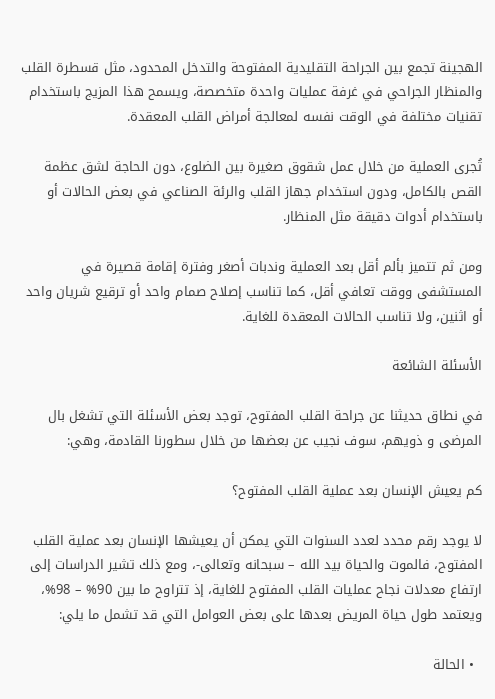الهجينة تجمع بين الجراحة التقليدية المفتوحة والتدخل المحدود، مثل قسطرة القلب والمنظار الجراحي في غرفة عمليات واحدة متخصصة، ويسمح هذا المزيج باستخدام تقنيات مختلفة في الوقت نفسه لمعالجة أمراض القلب المعقدة.

تُجرى العملية من خلال عمل شقوق صغيرة بين الضلوع، دون الحاجة لشق عظمة القص بالكامل، ودون استخدام جهاز القلب والرئة الصناعي في بعض الحالات أو باستخدام أدوات دقيقة مثل المنظار.

ومن ثم تتميز بألم أقل بعد العملية وندبات أصغر وفترة إقامة قصيرة في المستشفى ووقت تعافي أقل، كما تناسب إصلاح صمام واحد أو ترقيع شريان واحد أو اثنين، ولا تناسب الحالات المعقدة للغاية.

الأسئلة الشائعة

في نطاق حديثنا عن جراحة القلب المفتوح، توجد بعض الأسئلة التي تشغل بال المرضى و ذويهم، سوف نجيب عن بعضها من خلال سطورنا القادمة، وهي:

كم يعيش الإنسان بعد عملية القلب المفتوح؟

لا يوجد رقم محدد لعدد السنوات التي يمكن أن يعيشها الإنسان بعد عملية القلب المفتوح، فالموت والحياة بيد الله – سبحانه وتعالى-، ومع ذلك تشير الدراسات إلى ارتفاع معدلات نجاح عمليات القلب المفتوح للغاية، إذ تتراوح ما بين 90% – 98%، ويعتمد طول حياة المريض بعدها على بعض العوامل التي قد تشمل ما يلي:

  • الحالة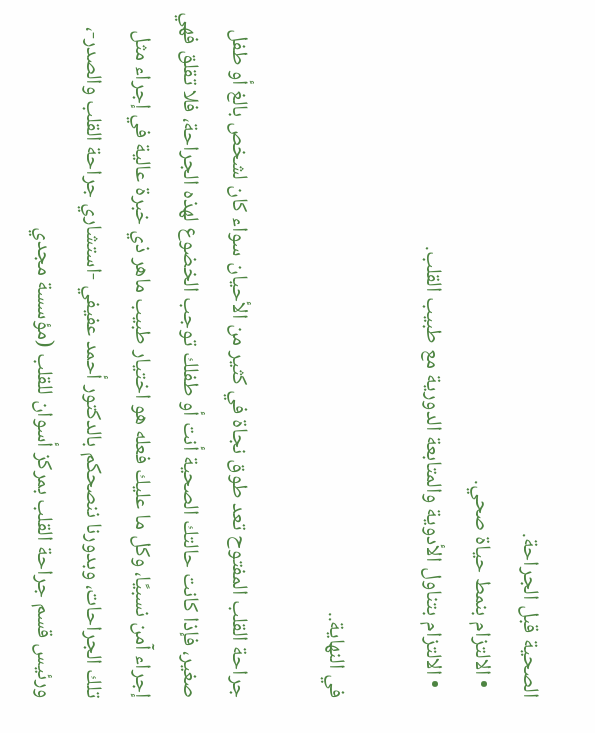الصحية قبل الجراحة.
  • الالتزام بنمط حياة صحي.
  • الالتزام بتناول الأدوية والمتابعة الدورية مع طبيب القلب.

في النهاية..

جراحة القلب المفتوح تعد طوق نجاة في كثير من الأحيان سواء كان لشخص بالغ أو طفل صغير، فإذا كانت حالتك الصحية أنت أو طفلك توجب الخضوع لهذه الجراحة، فلا تقلق فهي إجراء آمن نسبيًا، وكل ما عليك فعله هو اختيار طبيب ماهر ذي خبرة عالية في إجراء مثل تلك الجراحات، وبدورنا ننصحكم بالدكتور أحمد عفيفي -استشاري جراحة القلب والصدر-، ورئيس قسم جراحة القلب بمركز أسوان للقلب (مؤسسة مجدي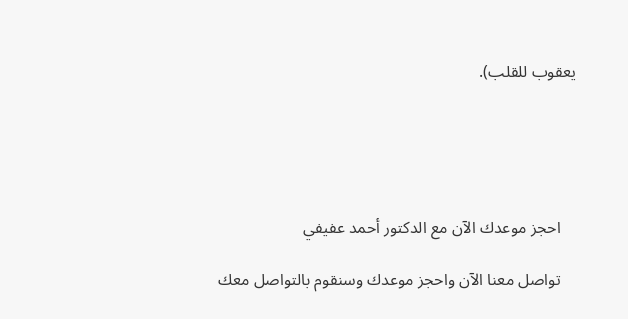يعقوب للقلب).





    احجز موعدك الآن مع الدكتور أحمد عفيفي

    تواصل معنا الآن واحجز موعدك وسنقوم بالتواصل معك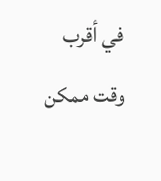في أقرب وقت ممكن